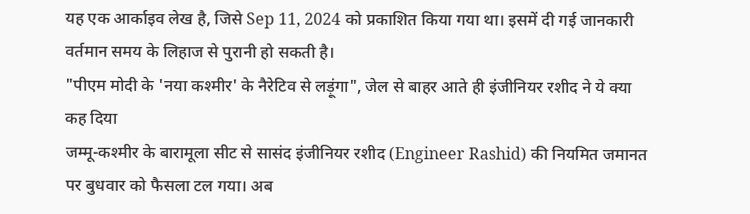यह एक आर्काइव लेख है, जिसे Sep 11, 2024 को प्रकाशित किया गया था। इसमें दी गई जानकारी वर्तमान समय के लिहाज से पुरानी हो सकती है।
"पीएम मोदी के 'नया कश्मीर' के नैरेटिव से लड़ूंगा", जेल से बाहर आते ही इंजीनियर रशीद ने ये क्या कह दिया
जम्मू-कश्मीर के बारामूला सीट से सासंद इंजीनियर रशीद (Engineer Rashid) की नियमित जमानत पर बुधवार को फैसला टल गया। अब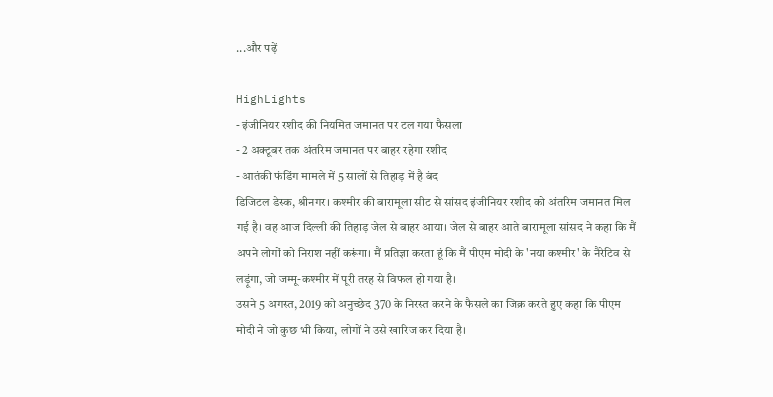...और पढ़ें

HighLights
- इंजीनियर रशीद की नियमित जमानत पर टल गया फैसला
- 2 अक्टूबर तक अंतरिम जमानत पर बाहर रहेगा रशीद
- आतंकी फंडिंग मामले में 5 सालों से तिहाड़ में है बंद
डिजिटल डेस्क, श्रीनगर। कश्मीर की बारामूला सीट से सांसद इंजीनियर रशीद को अंतरिम जमानत मिल गई है। वह आज दिल्ली की तिहाड़ जेल से बाहर आया। जेल से बाहर आते बारामूला सांसद ने कहा कि मैं अपने लोगों को निराश नहीं करूंगा। मैं प्रतिज्ञा करता हूं कि मैं पीएम मोदी के 'नया कश्मीर' के नैरेटिव से लड़ूंगा, जो जम्मू-कश्मीर में पूरी तरह से विफल हो गया है।
उसने 5 अगस्त, 2019 को अनुच्छेद 370 के निरस्त करने के फैसले का जिक्र करते हुए कहा कि पीएम मोदी ने जो कुछ भी किया, लोगों ने उसे खारिज कर दिया है।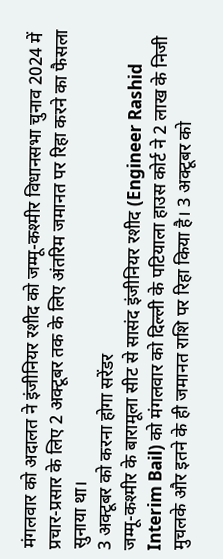मंगलवार को अदालत ने इंजीनियर रशीद को जम्मू-कश्मीर विधानसभा चुनाव 2024 में प्रचार-प्रसार के लिए 2 अक्टूबर तक के लिए अंतरिम जमानत पर रिहा करने का फैसला सुनाया था।
3 अक्टूबर को करना होगा सरेंडर
जम्मू-कश्मीर के बारामूला सीट से सासंद इंजीनियर रशीद (Engineer Rashid Interim Bail) को मंगलवार को दिल्ली के पटियाला हाउस कोर्ट ने 2 लाख के निजी मुचलके और इतने के ही जमानत राशि पर रिहा किया है। 3 अक्टूबर को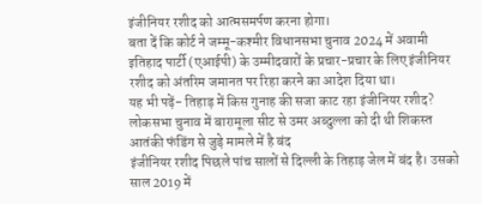इंजीनियर रशीद को आत्मसमर्पण करना होगा।
बता दें कि कोर्ट ने जम्मू-कश्मीर विधानसभा चुनाव 2024 में अवामी इतिहाद पार्टी (एआईपी) के उम्मीदवारों के प्रचार-प्रचार के लिए इंजीनियर रशीद को अंतरिम जमानत पर रिहा करने का आदेश दिया था।
यह भी पढ़ें- तिहाड़ में किस गुनाह की सजा काट रहा इंजीनियर रशीद? लोकसभा चुनाव में बारामूला सीट से उमर अब्दुल्ला को दी थी शिकस्त
आतंकी फंडिंग से जुड़े मामले में है बंद
इंजीनियर रशीद पिछले पांच सालों से दिल्ली के तिहाड़ जेल में बंद है। उसको साल 2019 में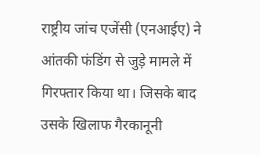राष्ट्रीय जांच एजेंसी (एनआईए) ने आंतकी फंडिंग से जुड़े मामले में गिरफ्तार किया था। जिसके बाद उसके खिलाफ गैरकानूनी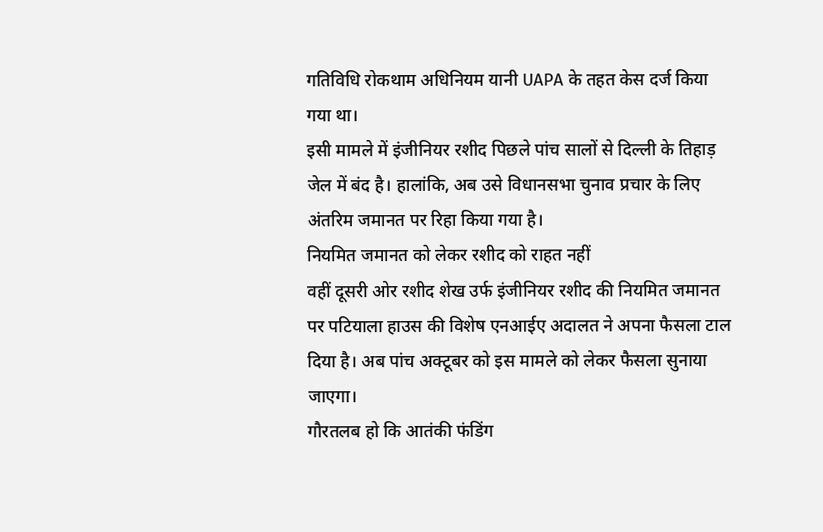गतिविधि रोकथाम अधिनियम यानी UAPA के तहत केस दर्ज किया गया था।
इसी मामले में इंजीनियर रशीद पिछले पांच सालों से दिल्ली के तिहाड़ जेल में बंद है। हालांकि, अब उसे विधानसभा चुनाव प्रचार के लिए अंतरिम जमानत पर रिहा किया गया है।
नियमित जमानत को लेकर रशीद को राहत नहीं
वहीं दूसरी ओर रशीद शेख उर्फ इंजीनियर रशीद की नियमित जमानत पर पटियाला हाउस की विशेष एनआईए अदालत ने अपना फैसला टाल दिया है। अब पांच अक्टूबर को इस मामले को लेकर फैसला सुनाया जाएगा।
गौरतलब हो कि आतंकी फंडिंग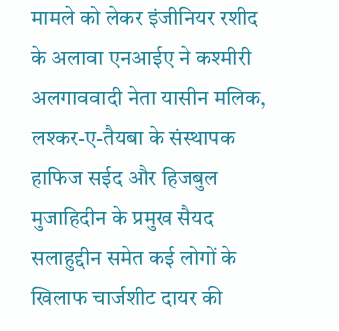मामले को लेकर इंजीनियर रशीद के अलावा एनआईए ने कश्मीरी अलगाववादी नेता यासीन मलिक, लश्कर-ए-तैयबा के संस्थापक हाफिज सईद और हिजबुल मुजाहिदीन के प्रमुख सैयद सलाहुद्दीन समेत कई लोगों के खिलाफ चार्जशीट दायर की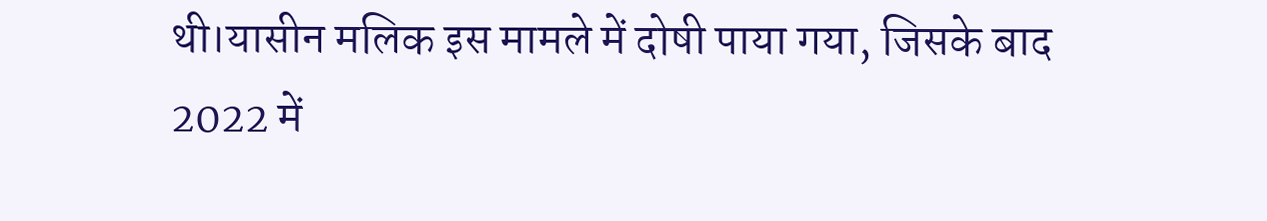थी।यासीन मलिक इस मामले में दोषी पाया गया, जिसके बाद 2022 में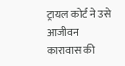ट्रायल कोर्ट ने उसे आजीवन कारावास की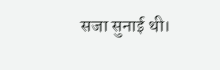सजा सुनाई थी।